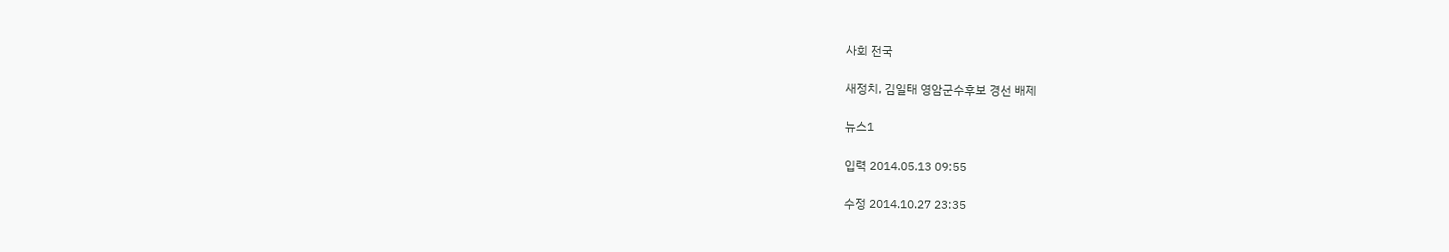사회 전국

새정치, 김일태 영암군수후보 경선 배제

뉴스1

입력 2014.05.13 09:55

수정 2014.10.27 23:35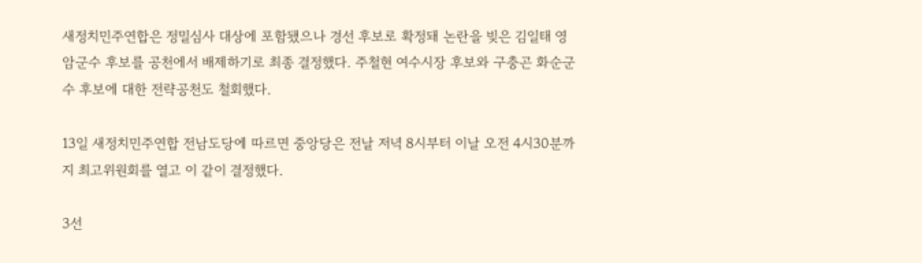새정치민주연합은 정밀심사 대상에 포함됐으나 경선 후보로 확정돼 논란을 빚은 김일태 영암군수 후보를 공천에서 배제하기로 최종 결정했다. 주철현 여수시장 후보와 구충곤 화순군수 후보에 대한 전략공천도 철회했다.

13일 새정치민주연합 전남도당에 따르면 중앙당은 전날 저녁 8시부터 이날 오전 4시30분까지 최고위원회를 열고 이 같이 결정했다.

3선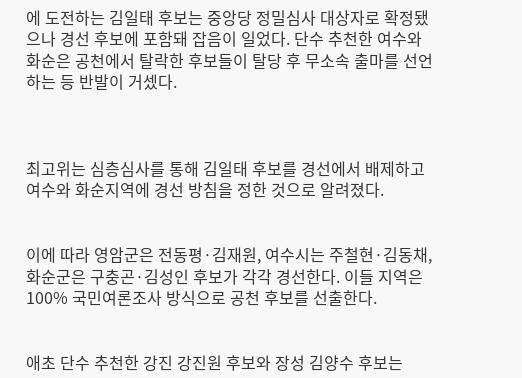에 도전하는 김일태 후보는 중앙당 정밀심사 대상자로 확정됐으나 경선 후보에 포함돼 잡음이 일었다. 단수 추천한 여수와 화순은 공천에서 탈락한 후보들이 탈당 후 무소속 출마를 선언하는 등 반발이 거셌다.



최고위는 심층심사를 통해 김일태 후보를 경선에서 배제하고 여수와 화순지역에 경선 방침을 정한 것으로 알려졌다.


이에 따라 영암군은 전동평·김재원, 여수시는 주철현·김동채, 화순군은 구충곤·김성인 후보가 각각 경선한다. 이들 지역은 100% 국민여론조사 방식으로 공천 후보를 선출한다.


애초 단수 추천한 강진 강진원 후보와 장성 김양수 후보는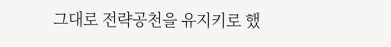그대로 전략공천을 유지키로 했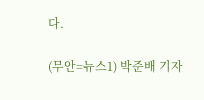다.

(무안=뉴스1) 박준배 기자